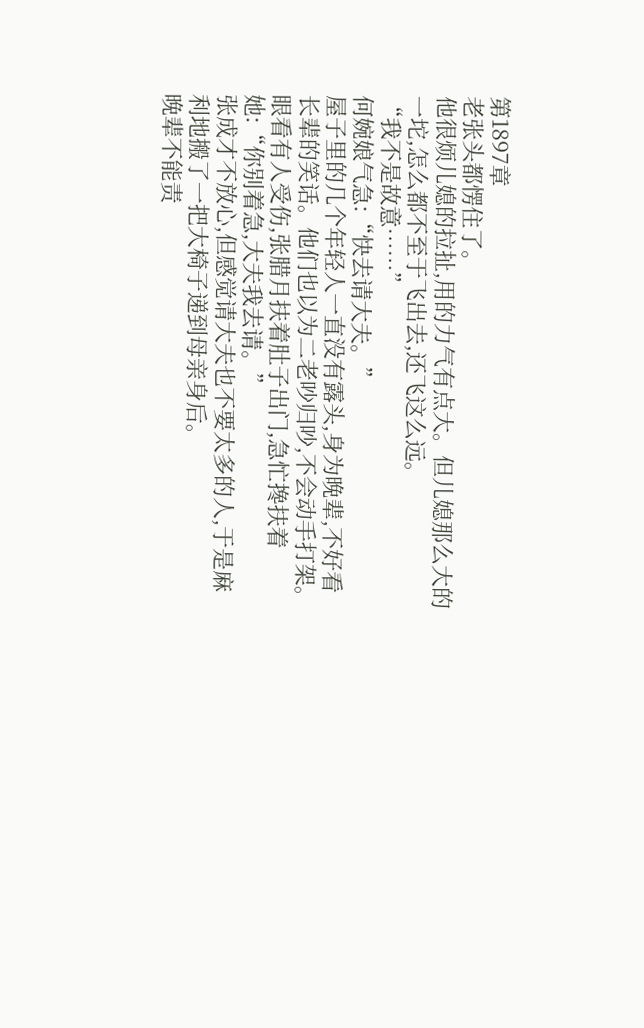第1897章
老张头都愣住了。
他很烦儿媳的拉扯,用的力气有点大。但儿媳那么大的一坨,怎么都不至于飞出去,还飞这么远。
“我不是故意……”
何婉娘气急:“快去请大夫。”
屋子里的几个年轻人一直没有露头,身为晚辈,不好看长辈的笑话。他们也以为二老吵归吵,不会动手打架。
眼看有人受伤,张腊月扶着肚子出门,急忙搀扶着她:“你别着急,大夫我去请。”
张成才不放心,但感觉请大夫也不要太多的人,于是麻利地搬了一把大椅子递到母亲身后。
晚辈不能责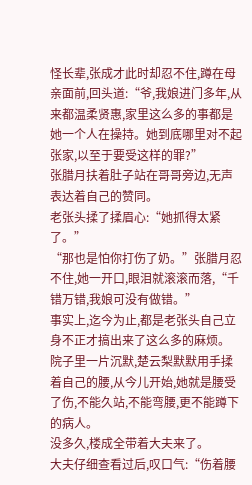怪长辈,张成才此时却忍不住,蹲在母亲面前,回头道:“爷,我娘进门多年,从来都温柔贤惠,家里这么多的事都是她一个人在操持。她到底哪里对不起张家,以至于要受这样的罪?”
张腊月扶着肚子站在哥哥旁边,无声表达着自己的赞同。
老张头揉了揉眉心:“她抓得太紧了。”
“那也是怕你打伤了奶。”张腊月忍不住,她一开口,眼泪就滚滚而落,“千错万错,我娘可没有做错。”
事实上,迄今为止,都是老张头自己立身不正才搞出来了这么多的麻烦。
院子里一片沉默,楚云梨默默用手揉着自己的腰,从今儿开始,她就是腰受了伤,不能久站,不能弯腰,更不能蹲下的病人。
没多久,楼成全带着大夫来了。
大夫仔细查看过后,叹口气:“伤着腰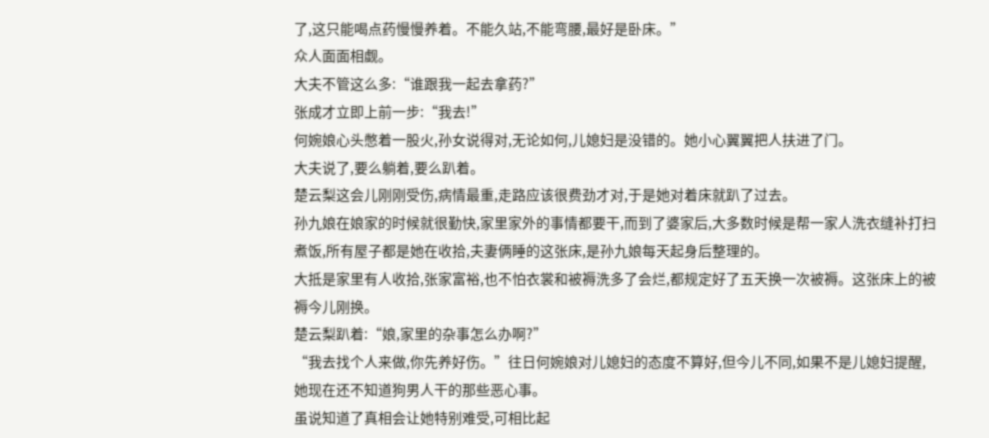了,这只能喝点药慢慢养着。不能久站,不能弯腰,最好是卧床。”
众人面面相觑。
大夫不管这么多:“谁跟我一起去拿药?”
张成才立即上前一步:“我去!”
何婉娘心头憋着一股火,孙女说得对,无论如何,儿媳妇是没错的。她小心翼翼把人扶进了门。
大夫说了,要么躺着,要么趴着。
楚云梨这会儿刚刚受伤,病情最重,走路应该很费劲才对,于是她对着床就趴了过去。
孙九娘在娘家的时候就很勤快,家里家外的事情都要干,而到了婆家后,大多数时候是帮一家人洗衣缝补打扫煮饭,所有屋子都是她在收拾,夫妻俩睡的这张床,是孙九娘每天起身后整理的。
大抵是家里有人收拾,张家富裕,也不怕衣裳和被褥洗多了会烂,都规定好了五天换一次被褥。这张床上的被褥今儿刚换。
楚云梨趴着:“娘,家里的杂事怎么办啊?”
“我去找个人来做,你先养好伤。”往日何婉娘对儿媳妇的态度不算好,但今儿不同,如果不是儿媳妇提醒,她现在还不知道狗男人干的那些恶心事。
虽说知道了真相会让她特别难受,可相比起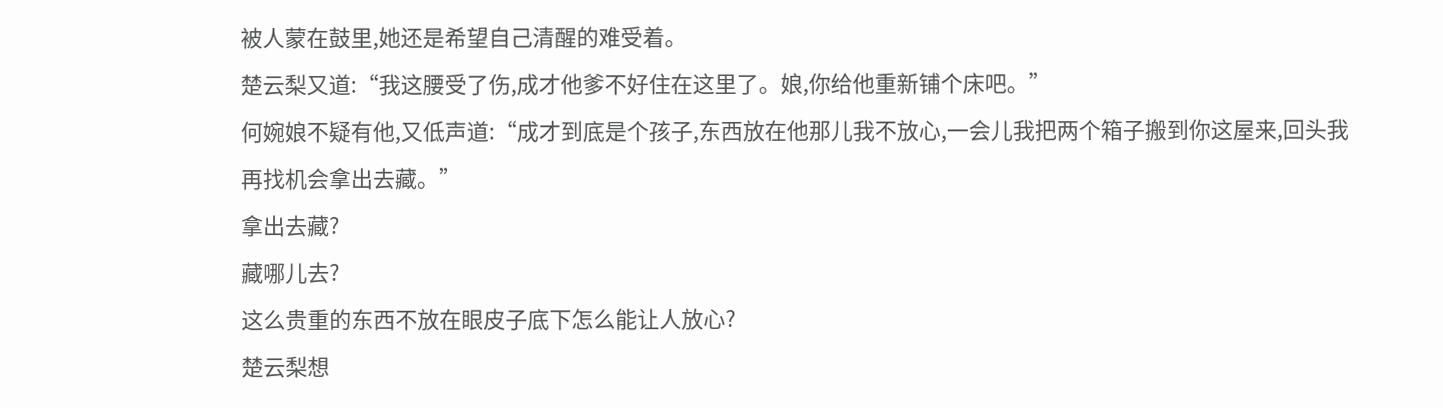被人蒙在鼓里,她还是希望自己清醒的难受着。
楚云梨又道:“我这腰受了伤,成才他爹不好住在这里了。娘,你给他重新铺个床吧。”
何婉娘不疑有他,又低声道:“成才到底是个孩子,东西放在他那儿我不放心,一会儿我把两个箱子搬到你这屋来,回头我再找机会拿出去藏。”
拿出去藏?
藏哪儿去?
这么贵重的东西不放在眼皮子底下怎么能让人放心?
楚云梨想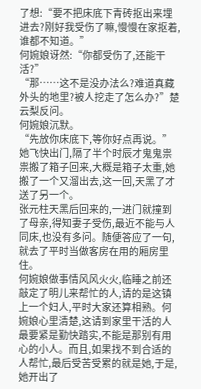了想:“要不把床底下青砖抠出来埋进去?刚好我受伤了嘛,慢慢在家抠着,谁都不知道。”
何婉娘讶然:“你都受伤了,还能干活?”
“那……这不是没办法么?难道真藏外头的地里?被人挖走了怎么办?”楚云梨反问。
何婉娘沉默。
“先放你床底下,等你好点再说。”
她飞快出门,隔了半个时辰才鬼鬼祟祟搬了箱子回来,大概是箱子太重,她搬了一个又溜出去,这一回,天黑了才送了另一个。
张元柱天黑后回来的,一进门就撞到了母亲,得知妻子受伤,最近不能与人同床,也没有多问。随便答应了一句,就去了平时当做客房在用的厢房里住。
何婉娘做事情风风火火,临睡之前还敲定了明儿来帮忙的人,请的是这镇上一个妇人,平时大家还算相熟。何婉娘心里清楚,这请到家里干活的人最要紧是勤快踏实,不能是那别有用心的小人。而且,如果找不到合适的人帮忙,最后受苦受累的就是她,于是,她开出了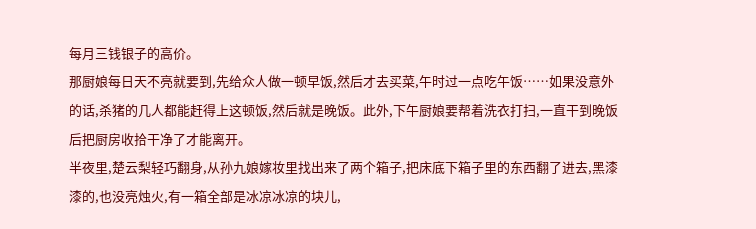每月三钱银子的高价。
那厨娘每日天不亮就要到,先给众人做一顿早饭,然后才去买菜,午时过一点吃午饭……如果没意外的话,杀猪的几人都能赶得上这顿饭,然后就是晚饭。此外,下午厨娘要帮着洗衣打扫,一直干到晚饭后把厨房收拾干净了才能离开。
半夜里,楚云梨轻巧翻身,从孙九娘嫁妆里找出来了两个箱子,把床底下箱子里的东西翻了进去,黑漆漆的,也没亮烛火,有一箱全部是冰凉冰凉的块儿,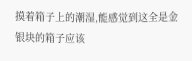摸着箱子上的潮湿,能感觉到这全是金银块的箱子应该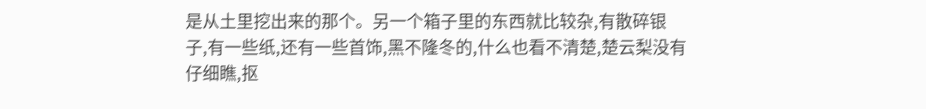是从土里挖出来的那个。另一个箱子里的东西就比较杂,有散碎银子,有一些纸,还有一些首饰,黑不隆冬的,什么也看不清楚,楚云梨没有仔细瞧,抠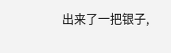出来了一把银子,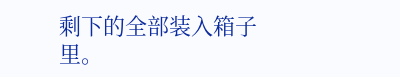剩下的全部装入箱子里。